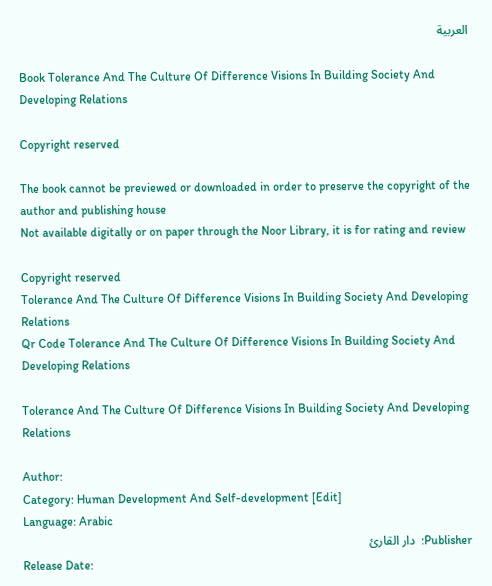العربية

Book Tolerance And The Culture Of Difference Visions In Building Society And Developing Relations

Copyright reserved

The book cannot be previewed or downloaded in order to preserve the copyright of the author and publishing house
Not available digitally or on paper through the Noor Library, it is for rating and review

Copyright reserved
Tolerance And The Culture Of Difference Visions In Building Society And Developing Relations
Qr Code Tolerance And The Culture Of Difference Visions In Building Society And Developing Relations

Tolerance And The Culture Of Difference Visions In Building Society And Developing Relations

Author:
Category: Human Development And Self-development [Edit]
Language: Arabic
Publisher:  دار القارئ
Release Date: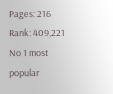Pages: 216
Rank: 409,221 No 1 most popular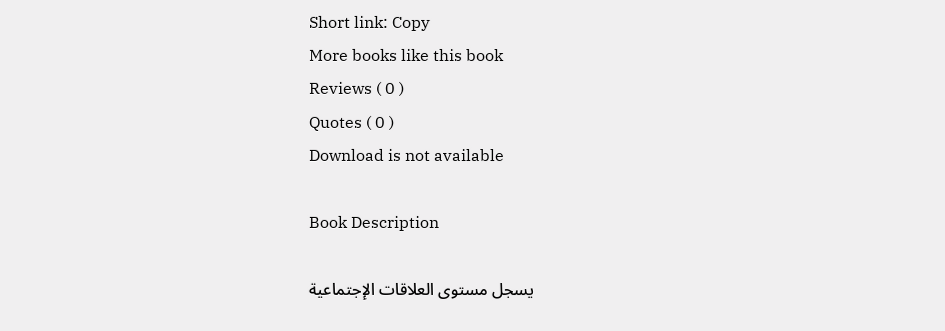Short link: Copy
More books like this book
Reviews ( 0 )
Quotes ( 0 )
Download is not available

Book Description

يسجل مستوى العلاقات الإجتماعية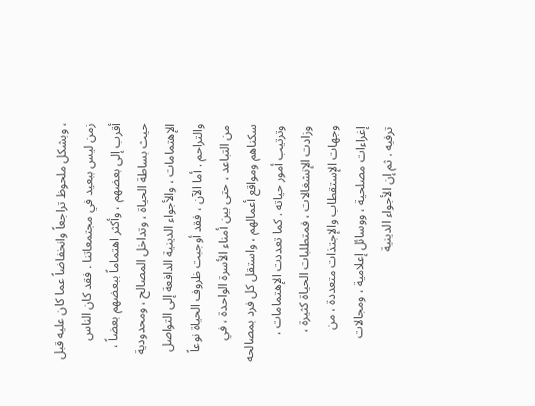، وبشكل ملحوظ تراجعاً وانخفاضاً عما كان عليه قبل زمن ليس ببعيد في مجتمعاتنا . فقد كان الناس أقرب إلى بعضهم ، وأكثر اهتماماً ببعضهم بعضاً ، حيث بساطة الحياة ، وتداخل المصالح ، ومحدودية الإهتمامات ، والأجواء الدينية الدافعة إلى التواصل والتراحم . أما الآن ، فقد أوجبت ظروف الحياة نوعاً من التباعد ، حتى بين أمناء الأسرة الواحدة ، في سكناهم ومواقع أعمالهم ، واستقل كل فرد بمصالحه وترتيب أمور حياته . كما تعددت الإهتمامات ، وزادت الإنشغالات ، فمتطلبات الحياة كثيرة ، وجهات الإستقطاب والإجتذات متعددة ، من إغراءات مصلحية ، ووسائل إعلامية ، ومجالات ترفيه . ثم إن الأجواء الدينية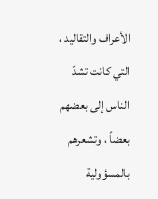الأعراف والتقاليد ، التي كانت تشدّ الناس إلى بعضهم بعضاً ، وتشعرهم بالمسؤولية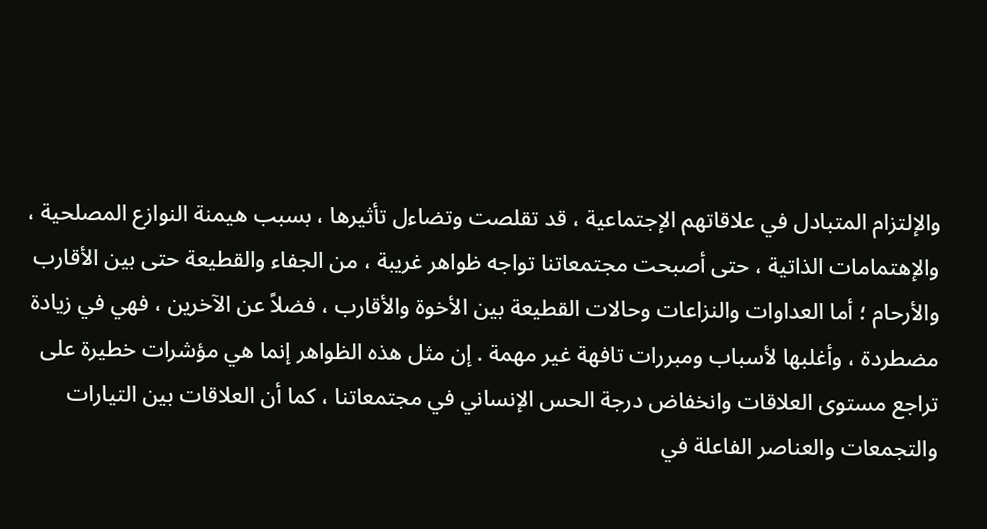والإلتزام المتبادل في علاقاتهم الإجتماعية ، قد تقلصت وتضاءل تأثيرها ، بسبب هيمنة النوازع المصلحية ، والإهتمامات الذاتية ، حتى أصبحت مجتمعاتنا تواجه ظواهر غريبة ، من الجفاء والقطيعة حتى بين الأقارب والأرحام ؛ أما العداوات والنزاعات وحالات القطيعة بين الأخوة والأقارب ، فضلاً عن الآخرين ، فهي في زيادة مضطردة ، وأغلبها لأسباب ومبررات تافهة غير مهمة . إن مثل هذه الظواهر إنما هي مؤشرات خطيرة على تراجع مستوى العلاقات وانخفاض درجة الحس الإنساني في مجتمعاتنا ، كما أن العلاقات بين التيارات والتجمعات والعناصر الفاعلة في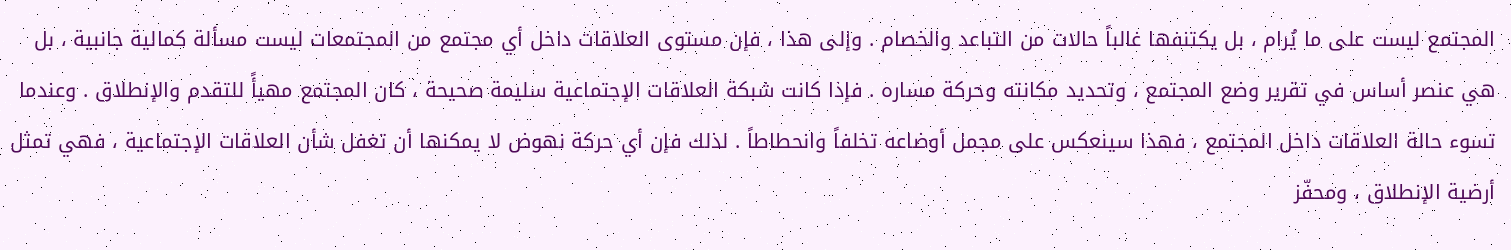المجتمع ليست على ما يُرام ، بل يكتنفها غالباً حالات من التباعد والخصام . وإلى هذا ، فإن مستوى العلاقات داخل أي مجتمع من المجتمعات ليست مسألة كمالية جانبية ، بل هي عنصر أساس في تقرير وضع المجتمع ، وتحديد مكانته وحركة مساره . فإذا كانت شبكة العلاقات الإجتماعية سليمة صحيحة ، كان المجتمع مهيأً للتقدم والإنطلاق . وعندما تسوء حالة العلاقات داخل المجتمع ، فهذا سينعكس على مجمل أوضاعه تخلفاً وانحطاطاً . لذلك فإن أي حركة نهوض لا يمكنها أن تغفل شأن العلاقات الإجتماعية ، فهي تمثل أرضية الإنطلاق ، ومحفّز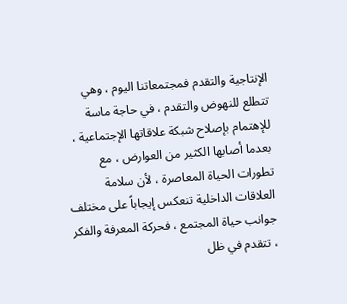الإنتاجية والتقدم فمجتمعاتنا اليوم ، وهي تتطلع للنهوض والتقدم ، في حاجة ماسة للإهتمام بإصلاح شبكة علاقاتها الإجتماعية ، بعدما أصابها الكثير من العوارض ، مع تطورات الحياة المعاصرة ، لأن سلامة العلاقات الداخلية تنعكس إيجاباً على مختلف جوانب حياة المجتمع ، فحركة المعرفة والفكر ، تتقدم في ظل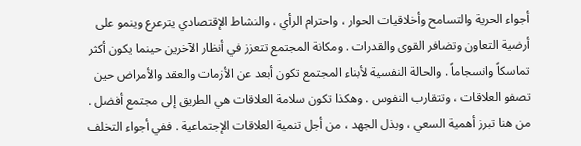أجواء الحرية والتسامح وأخلاقيات الحوار ، واحترام الرأي ، والنشاط الإقتصادي يترعرع وينمو على أرضية التعاون وتضافر القوى والقدرات . ومكانة المجتمع تتعزز في أنظار الآخرين حينما يكون أكثر تماسكاً وانسجاماً . والحالة النفسية لأبناء المجتمع تكون أبعد عن الأزمات والعقد والأمراض حين تصفو العلاقات ، وتتقارب النفوس . وهكذا تكون سلامة العلاقات هي الطريق إلى مجتمع أفضل . من هنا تبرز أهمية السعي ، وبذل الجهد ، من أجل تنمية العلاقات الإجتماعية . ففي أجواء التخلف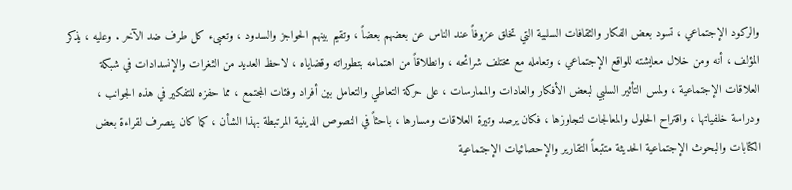والركود الإجتماعي ، تسود بعض الفكار والثقافات السلبية التي تخلق عزوفاً عند الناس عن بعضهم بعضاً ، وتقيم بينهم الحواجز والسدود ، وتعبىء كل طرف ضد الآخر . وعليه ، يذكر المؤلف ، أنه ومن خلال معايشته للواقع الإجتماعي ، وتعامله مع مختلف شرائحه ، وانطلاقاً من اهتمامه بتطوراته وقضاياه ، لاحظ العديد من الثغرات والإنسدادات في شبكة العلاقات الإجتماعية ، ولمس التأثير السلبي لبعض الأفكار والعادات والممارسات ، على حركة التعاطي والتعامل بين أفراد وفئات المجتمع ، مما حفزه للتفكير في هذه الجوانب ، ودراسة خلفياتها ، واقتراح الحلول والمعالجات لتجاوزها ، فكان يرصد وتيرة العلاقات ومسارها ، باحثاً في النصوص الدينية المرتبطة بهذا الشأن ، كما كان ينصرف لقراءة بعض الكتابات والبحوث الإجتماعية الحديثة متتبعاً التقارير والإحصائيات الإجتماعية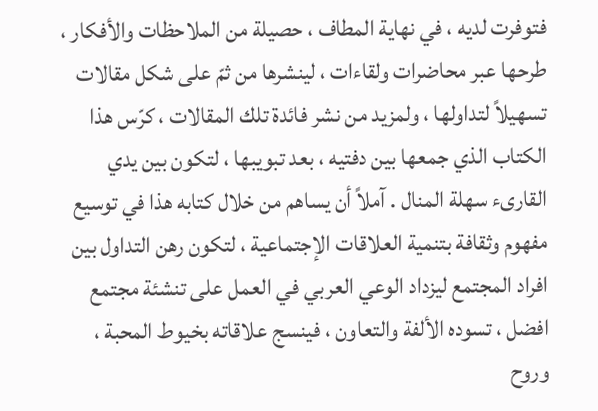فتوفرت لديه ، في نهاية المطاف ، حصيلة من الملاحظات والأفكار ، طرحها عبر محاضرات ولقاءات ، لينشرها من ثمّ على شكل مقالات تسهيلاً لتداولها ، ولمزيد من نشر فائدة تلك المقالات ، كرّس هذا الكتاب الذي جمعها بين دفتيه ، بعد تبويبها ، لتكون بين يدي القارىء سهلة المنال . آملاً أن يساهم من خلال كتابه هذا في توسيع مفهوم وثقافة بتنمية العلاقات الإجتماعية ، لتكون رهن التداول بين افراد المجتمع ليزداد الوعي العربي في العمل على تنشئة مجتمع افضل ، تسوده الألفة والتعاون ، فينسج علاقاته بخيوط المحبة ، وروح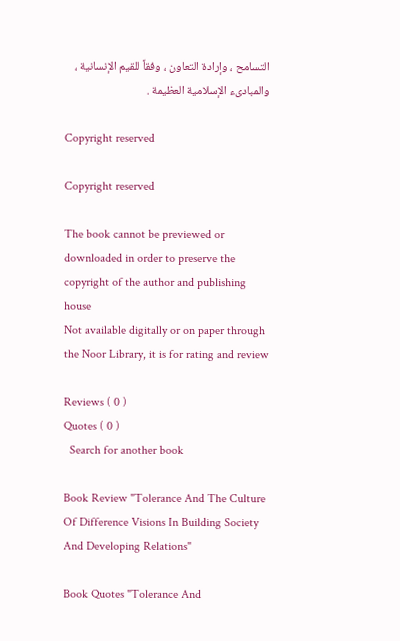التسامح ، وإرادة التعاون ، وفقاً للقيم الإنسانية ، والمبادىء الإسلامية العظيمة .

Copyright reserved

Copyright reserved

The book cannot be previewed or downloaded in order to preserve the copyright of the author and publishing house
Not available digitally or on paper through the Noor Library, it is for rating and review

Reviews ( 0 )
Quotes ( 0 )
  Search for another book

Book Review "Tolerance And The Culture Of Difference Visions In Building Society And Developing Relations"

Book Quotes "Tolerance And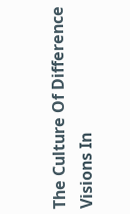The Culture Of Difference Visions In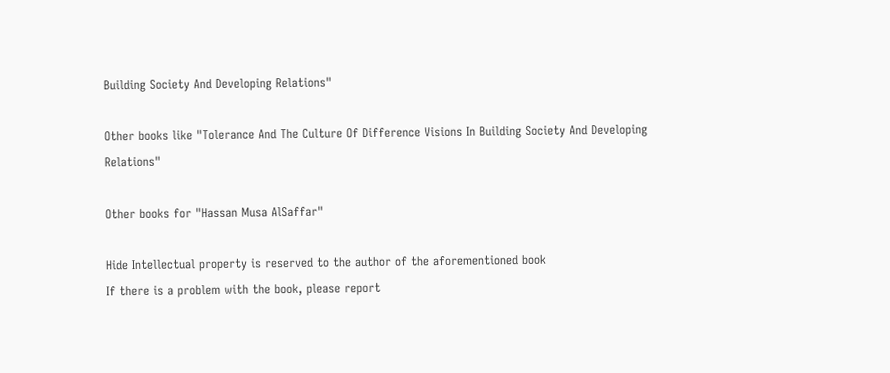Building Society And Developing Relations"

Other books like "Tolerance And The Culture Of Difference Visions In Building Society And Developing Relations"

Other books for "Hassan Musa AlSaffar"

Hide Intellectual property is reserved to the author of the aforementioned book
If there is a problem with the book, please report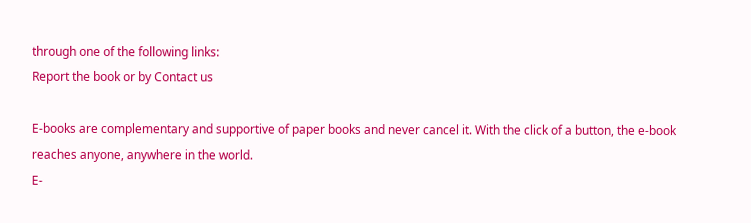through one of the following links:
Report the book or by Contact us

E-books are complementary and supportive of paper books and never cancel it. With the click of a button, the e-book reaches anyone, anywhere in the world.
E-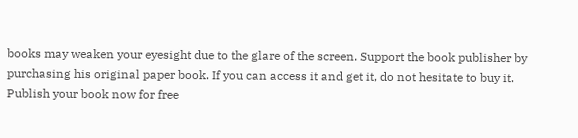books may weaken your eyesight due to the glare of the screen. Support the book publisher by purchasing his original paper book. If you can access it and get it, do not hesitate to buy it.
Publish your book now for free